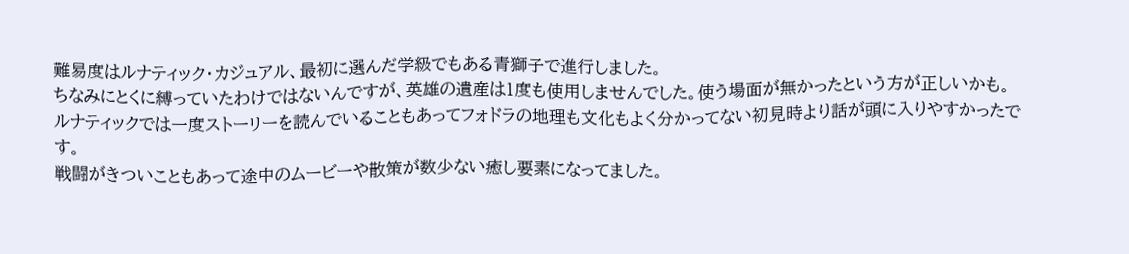難易度はルナティック・カジュアル、最初に選んだ学級でもある青獅子で進行しました。
ちなみにとくに縛っていたわけではないんですが、英雄の遺産は1度も使用しませんでした。使う場面が無かったという方が正しいかも。
ルナティックでは一度ストーリーを読んでいることもあってフォドラの地理も文化もよく分かってない初見時より話が頭に入りやすかったです。
戦闘がきついこともあって途中のムービーや散策が数少ない癒し要素になってました。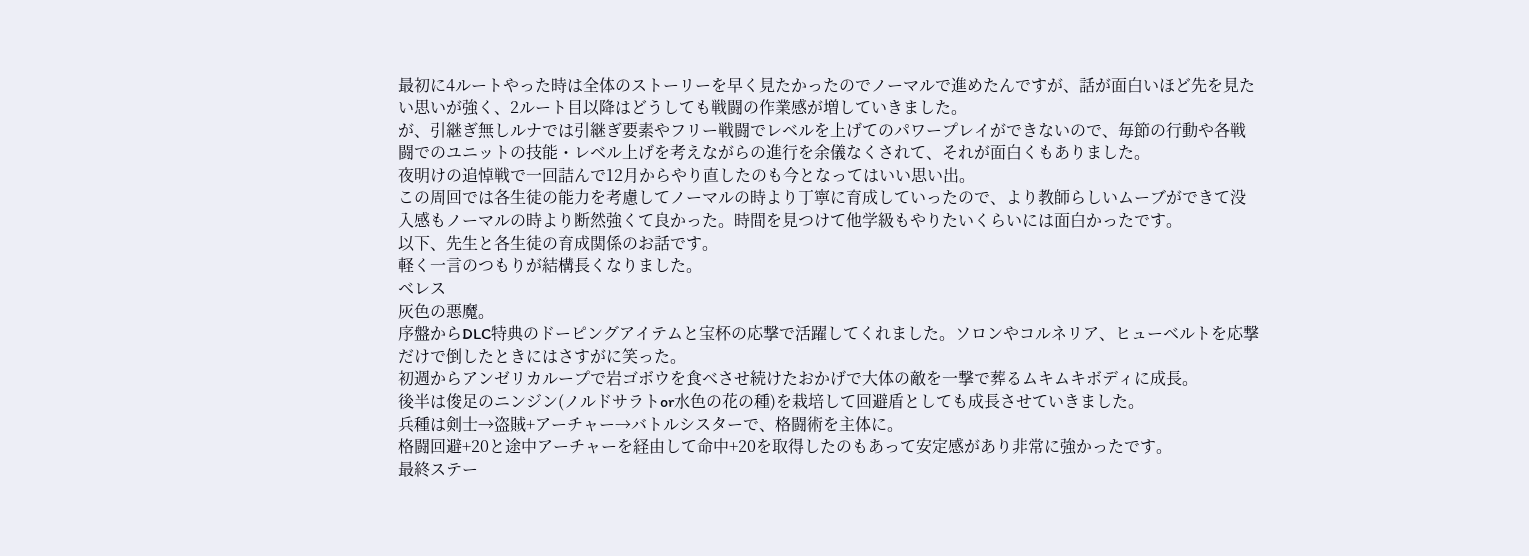最初に4ルートやった時は全体のストーリーを早く見たかったのでノーマルで進めたんですが、話が面白いほど先を見たい思いが強く、2ルート目以降はどうしても戦闘の作業感が増していきました。
が、引継ぎ無しルナでは引継ぎ要素やフリー戦闘でレベルを上げてのパワープレイができないので、毎節の行動や各戦闘でのユニットの技能・レベル上げを考えながらの進行を余儀なくされて、それが面白くもありました。
夜明けの追悼戦で一回詰んで12月からやり直したのも今となってはいい思い出。
この周回では各生徒の能力を考慮してノーマルの時より丁寧に育成していったので、より教師らしいムーブができて没入感もノーマルの時より断然強くて良かった。時間を見つけて他学級もやりたいくらいには面白かったです。
以下、先生と各生徒の育成関係のお話です。
軽く一言のつもりが結構長くなりました。
ベレス
灰色の悪魔。
序盤からDLC特典のドーピングアイテムと宝杯の応撃で活躍してくれました。ソロンやコルネリア、ヒューベルトを応撃だけで倒したときにはさすがに笑った。
初週からアンゼリカループで岩ゴボウを食べさせ続けたおかげで大体の敵を一撃で葬るムキムキボディに成長。
後半は俊足のニンジン(ノルドサラトor水色の花の種)を栽培して回避盾としても成長させていきました。
兵種は剣士→盗賊+アーチャー→バトルシスターで、格闘術を主体に。
格闘回避+20と途中アーチャーを経由して命中+20を取得したのもあって安定感があり非常に強かったです。
最終ステー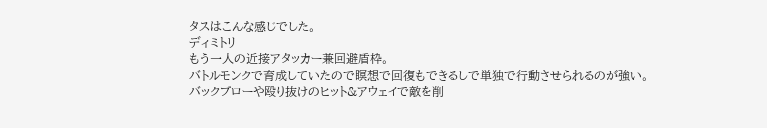タスはこんな感じでした。
ディミトリ
もう一人の近接アタッカー兼回避盾枠。
バトルモンクで育成していたので瞑想で回復もできるしで単独で行動させられるのが強い。
バックブローや殴り抜けのヒット&アウェイで敵を削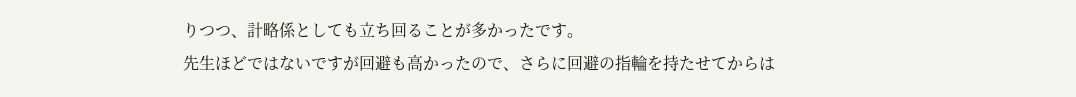りつつ、計略係としても立ち回ることが多かったです。
先生ほどではないですが回避も高かったので、さらに回避の指輪を持たせてからは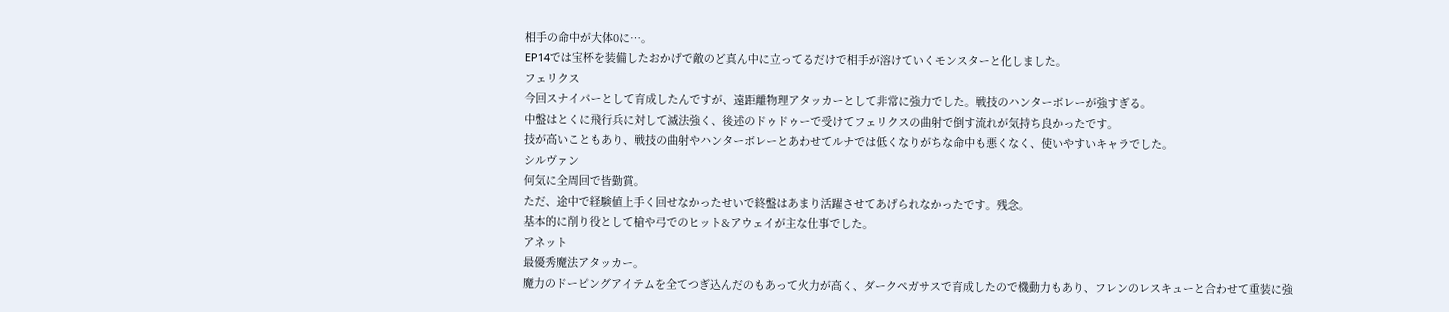相手の命中が大体0に…。
EP14では宝杯を装備したおかげで敵のど真ん中に立ってるだけで相手が溶けていくモンスターと化しました。
フェリクス
今回スナイパーとして育成したんですが、遠距離物理アタッカーとして非常に強力でした。戦技のハンターボレーが強すぎる。
中盤はとくに飛行兵に対して滅法強く、後述のドゥドゥーで受けてフェリクスの曲射で倒す流れが気持ち良かったです。
技が高いこともあり、戦技の曲射やハンターボレーとあわせてルナでは低くなりがちな命中も悪くなく、使いやすいキャラでした。
シルヴァン
何気に全周回で皆勤賞。
ただ、途中で経験値上手く回せなかったせいで終盤はあまり活躍させてあげられなかったです。残念。
基本的に削り役として槍や弓でのヒット&アウェイが主な仕事でした。
アネット
最優秀魔法アタッカー。
魔力のドーピングアイテムを全てつぎ込んだのもあって火力が高く、ダークペガサスで育成したので機動力もあり、フレンのレスキューと合わせて重装に強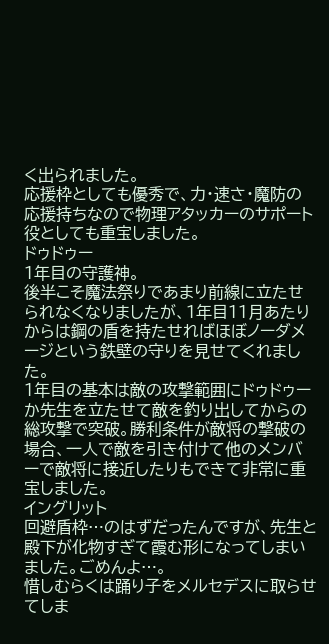く出られました。
応援枠としても優秀で、力・速さ・魔防の応援持ちなので物理アタッカーのサポート役としても重宝しました。
ドゥドゥー
1年目の守護神。
後半こそ魔法祭りであまり前線に立たせられなくなりましたが、1年目11月あたりからは鋼の盾を持たせればほぼノーダメージという鉄壁の守りを見せてくれました。
1年目の基本は敵の攻撃範囲にドゥドゥーか先生を立たせて敵を釣り出してからの総攻撃で突破。勝利条件が敵将の撃破の場合、一人で敵を引き付けて他のメンバーで敵将に接近したりもできて非常に重宝しました。
イングリット
回避盾枠…のはずだったんですが、先生と殿下が化物すぎて霞む形になってしまいました。ごめんよ…。
惜しむらくは踊り子をメルセデスに取らせてしま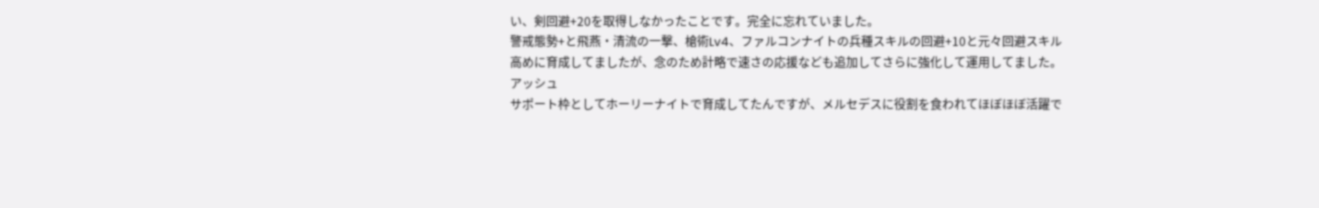い、剣回避+20を取得しなかったことです。完全に忘れていました。
警戒態勢+と飛燕・清流の一撃、槍術Lv4、ファルコンナイトの兵種スキルの回避+10と元々回避スキル高めに育成してましたが、念のため計略で速さの応援なども追加してさらに強化して運用してました。
アッシュ
サポート枠としてホーリーナイトで育成してたんですが、メルセデスに役割を食われてほぼほぼ活躍で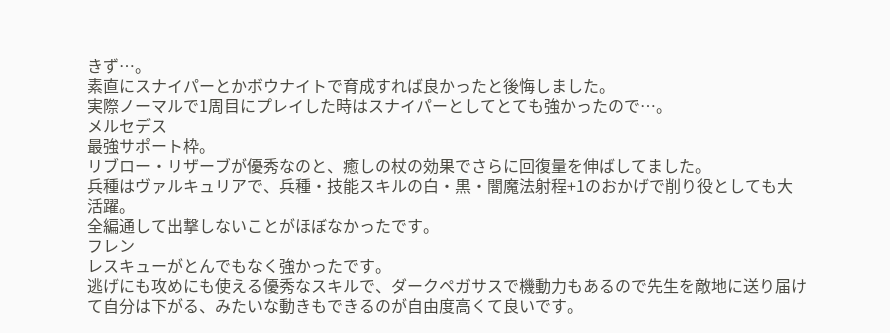きず…。
素直にスナイパーとかボウナイトで育成すれば良かったと後悔しました。
実際ノーマルで1周目にプレイした時はスナイパーとしてとても強かったので…。
メルセデス
最強サポート枠。
リブロー・リザーブが優秀なのと、癒しの杖の効果でさらに回復量を伸ばしてました。
兵種はヴァルキュリアで、兵種・技能スキルの白・黒・闇魔法射程+1のおかげで削り役としても大活躍。
全編通して出撃しないことがほぼなかったです。
フレン
レスキューがとんでもなく強かったです。
逃げにも攻めにも使える優秀なスキルで、ダークペガサスで機動力もあるので先生を敵地に送り届けて自分は下がる、みたいな動きもできるのが自由度高くて良いです。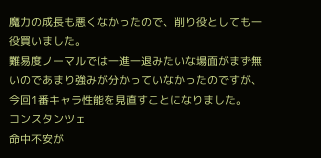魔力の成長も悪くなかったので、削り役としても一役買いました。
難易度ノーマルでは一進一退みたいな場面がまず無いのであまり強みが分かっていなかったのですが、今回1番キャラ性能を見直すことになりました。
コンスタンツェ
命中不安が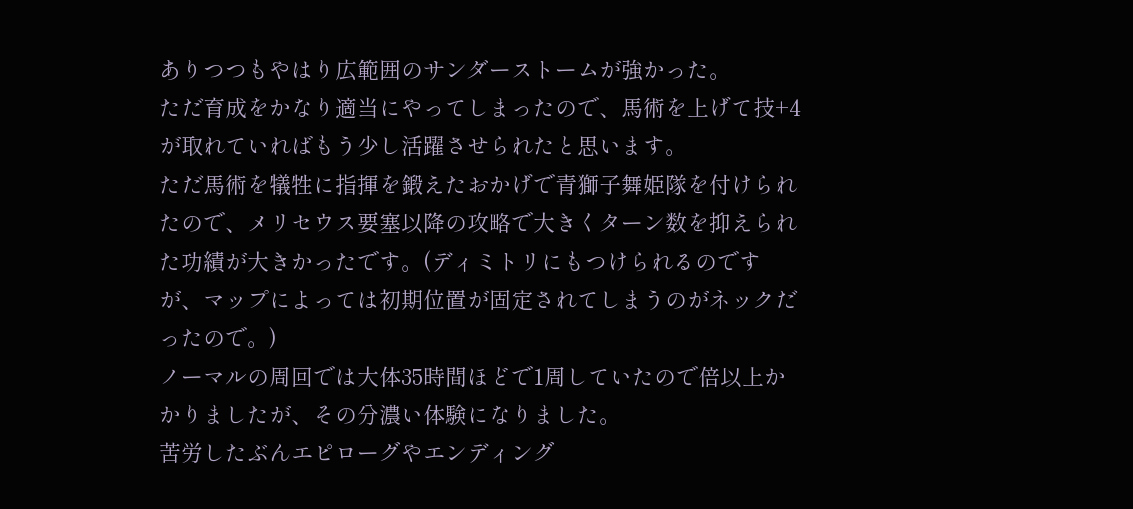ありつつもやはり広範囲のサンダーストームが強かった。
ただ育成をかなり適当にやってしまったので、馬術を上げて技+4が取れていればもう少し活躍させられたと思います。
ただ馬術を犠牲に指揮を鍛えたおかげで青獅子舞姫隊を付けられたので、メリセウス要塞以降の攻略で大きくターン数を抑えられた功績が大きかったです。(ディミトリにもつけられるのですが、マップによっては初期位置が固定されてしまうのがネックだったので。)
ノーマルの周回では大体35時間ほどで1周していたので倍以上かかりましたが、その分濃い体験になりました。
苦労したぶんエピローグやエンディング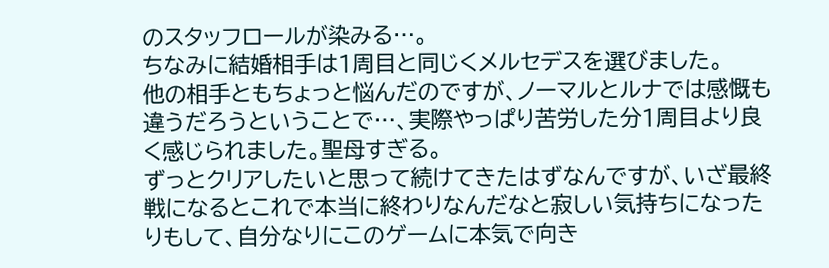のスタッフロールが染みる…。
ちなみに結婚相手は1周目と同じくメルセデスを選びました。
他の相手ともちょっと悩んだのですが、ノーマルとルナでは感慨も違うだろうということで…、実際やっぱり苦労した分1周目より良く感じられました。聖母すぎる。
ずっとクリアしたいと思って続けてきたはずなんですが、いざ最終戦になるとこれで本当に終わりなんだなと寂しい気持ちになったりもして、自分なりにこのゲームに本気で向き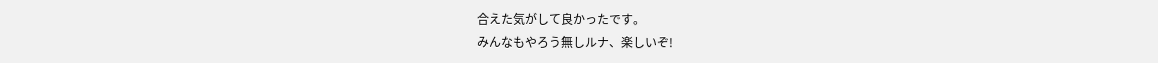合えた気がして良かったです。
みんなもやろう無しルナ、楽しいぞ!